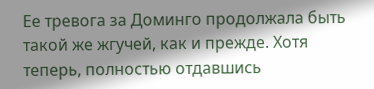Ее тревога за Доминго продолжала быть такой же жгучей, как и прежде. Хотя теперь, полностью отдавшись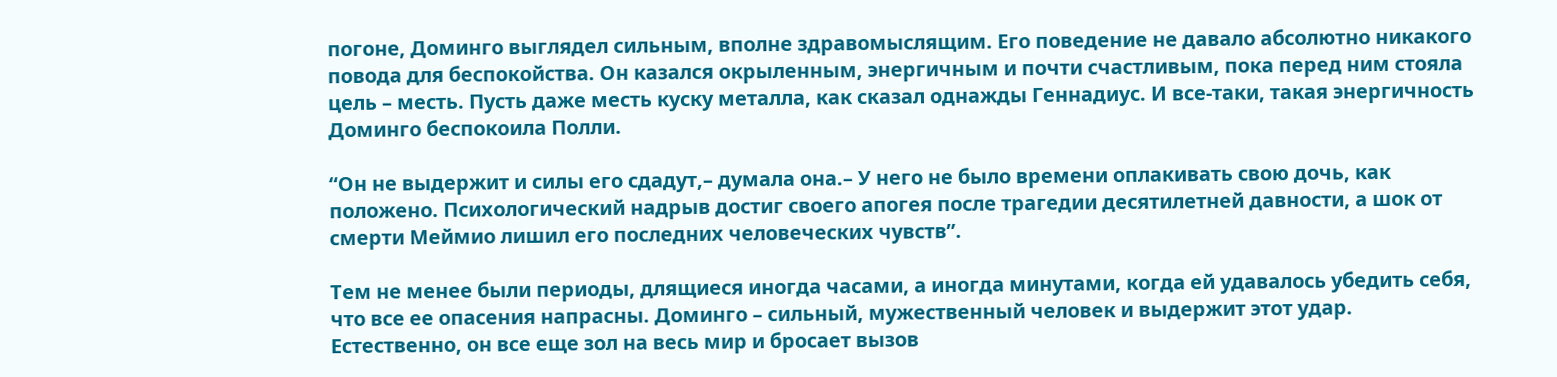погоне, Доминго выглядел сильным, вполне здравомыслящим. Его поведение не давало абсолютно никакого повода для беспокойства. Он казался окрыленным, энергичным и почти счастливым, пока перед ним стояла цель – месть. Пусть даже месть куску металла, как сказал однажды Геннадиус. И все-таки, такая энергичность Доминго беспокоила Полли.

“Он не выдержит и силы его сдадут,– думала она.– У него не было времени оплакивать свою дочь, как положено. Психологический надрыв достиг своего апогея после трагедии десятилетней давности, а шок от смерти Меймио лишил его последних человеческих чувств”.

Тем не менее были периоды, длящиеся иногда часами, а иногда минутами, когда ей удавалось убедить себя, что все ее опасения напрасны. Доминго – сильный, мужественный человек и выдержит этот удар. Естественно, он все еще зол на весь мир и бросает вызов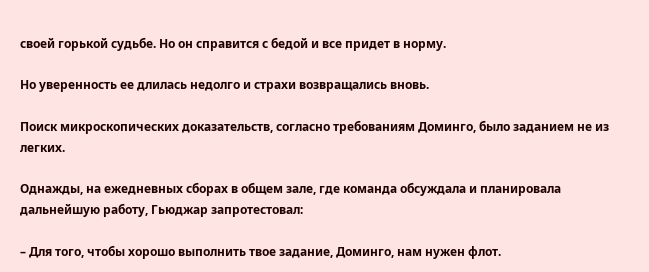своей горькой судьбе. Но он справится с бедой и все придет в норму.

Но уверенность ее длилась недолго и страхи возвращались вновь.

Поиск микроскопических доказательств, согласно требованиям Доминго, было заданием не из легких.

Однажды, на ежедневных сборах в общем зале, где команда обсуждала и планировала дальнейшую работу, Гьюджар запротестовал:

– Для того, чтобы хорошо выполнить твое задание, Доминго, нам нужен флот.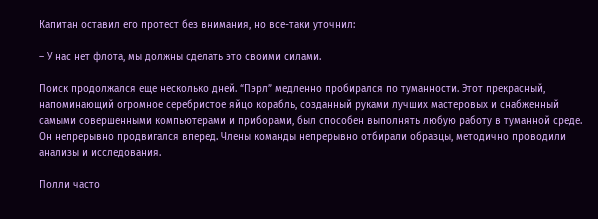Капитан оставил его протест без внимания, но все-таки уточнил:

– У нас нет флота, мы должны сделать это своими силами.

Поиск продолжался еще несколько дней. “Пэрл” медленно пробирался по туманности. Этот прекрасный, напоминающий огромное серебристое яйцо корабль, созданный руками лучших мастеровых и снабженный самыми совершенными компьютерами и приборами, был способен выполнять любую работу в туманной среде. Он непрерывно продвигался вперед. Члены команды непрерывно отбирали образцы, методично проводили анализы и исследования.

Полли часто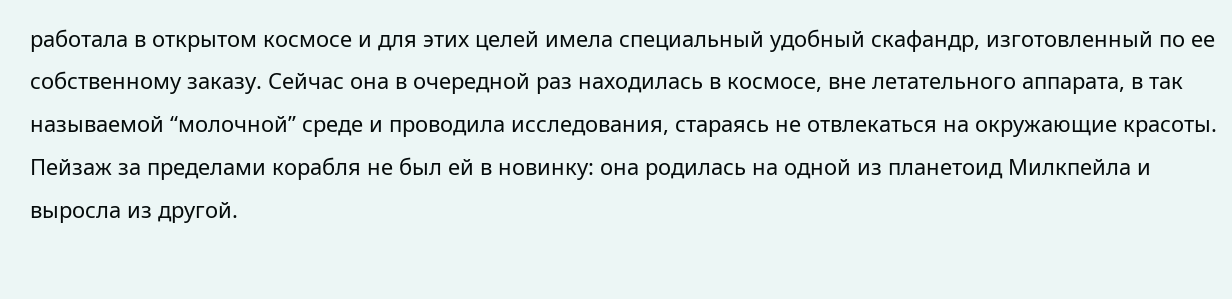работала в открытом космосе и для этих целей имела специальный удобный скафандр, изготовленный по ее собственному заказу. Сейчас она в очередной раз находилась в космосе, вне летательного аппарата, в так называемой “молочной” среде и проводила исследования, стараясь не отвлекаться на окружающие красоты. Пейзаж за пределами корабля не был ей в новинку: она родилась на одной из планетоид Милкпейла и выросла из другой.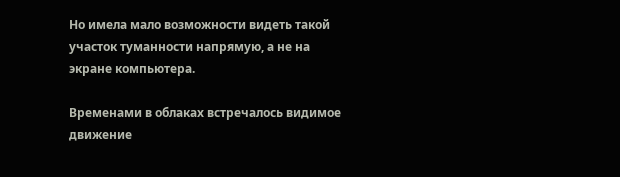Но имела мало возможности видеть такой участок туманности напрямую, а не на экране компьютера.

Временами в облаках встречалось видимое движение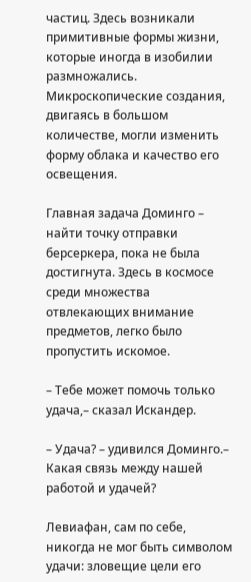частиц. Здесь возникали примитивные формы жизни, которые иногда в изобилии размножались. Микроскопические создания, двигаясь в большом количестве, могли изменить форму облака и качество его освещения.

Главная задача Доминго – найти точку отправки берсеркера, пока не была достигнута. Здесь в космосе среди множества отвлекающих внимание предметов, легко было пропустить искомое.

– Тебе может помочь только удача,– сказал Искандер.

– Удача? – удивился Доминго.– Какая связь между нашей работой и удачей?

Левиафан, сам по себе, никогда не мог быть символом удачи: зловещие цели его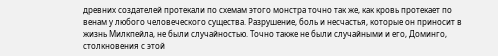древних создателей протекали по схемам этого монстра точно так же, как кровь протекает по венам у любого человеческого существа. Разрушение, боль и несчастья, которые он приносит в жизнь Милкпейла, не были случайностью. Точно также не были случайными и его, Доминго, столкновения с этой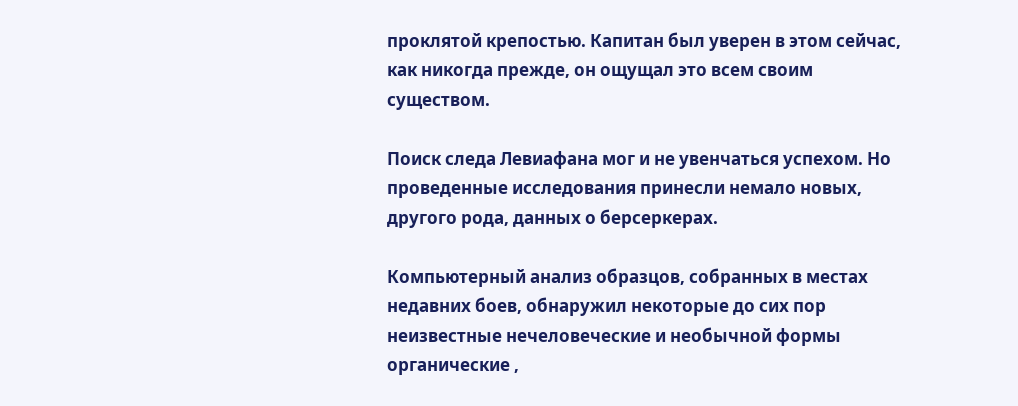проклятой крепостью. Капитан был уверен в этом сейчас, как никогда прежде, он ощущал это всем своим существом.

Поиск следа Левиафана мог и не увенчаться успехом. Но проведенные исследования принесли немало новых, другого рода, данных о берсеркерах.

Компьютерный анализ образцов, собранных в местах недавних боев, обнаружил некоторые до сих пор неизвестные нечеловеческие и необычной формы органические ,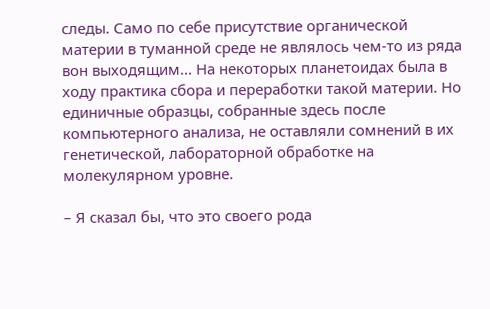следы. Само по себе присутствие органической материи в туманной среде не являлось чем-то из ряда вон выходящим... На некоторых планетоидах была в ходу практика сбора и переработки такой материи. Но единичные образцы, собранные здесь после компьютерного анализа, не оставляли сомнений в их генетической, лабораторной обработке на молекулярном уровне.

– Я сказал бы, что это своего рода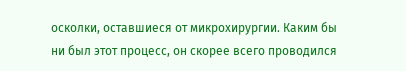осколки, оставшиеся от микрохирургии. Каким бы ни был этот процесс, он скорее всего проводился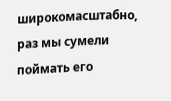широкомасштабно, раз мы сумели поймать его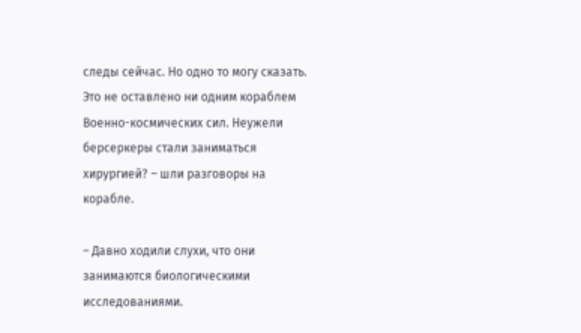следы сейчас. Но одно то могу сказать. Это не оставлено ни одним кораблем Военно-космических сил. Неужели берсеркеры стали заниматься хирургией? – шли разговоры на корабле.

– Давно ходили слухи, что они занимаются биологическими исследованиями.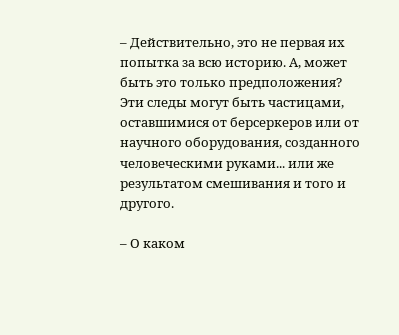– Действительно, это не первая их попытка за всю историю. А, может быть это только предположения? Эти следы могут быть частицами, оставшимися от берсеркеров или от научного оборудования, созданного человеческими руками... или же результатом смешивания и того и другого.

– О каком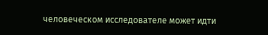человеческом исследователе может идти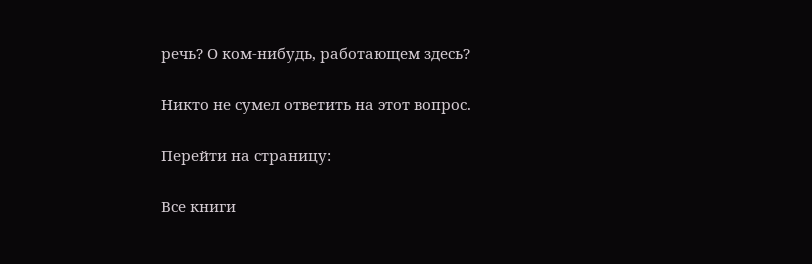речь? О ком-нибудь, работающем здесь?

Никто не сумел ответить на этот вопрос.

Перейти на страницу:

Все книги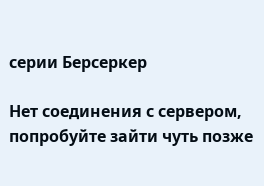серии Берсеркер

Нет соединения с сервером, попробуйте зайти чуть позже